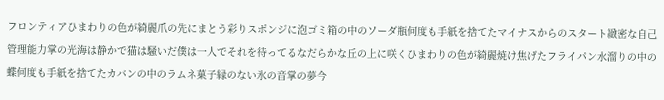フロンティアひまわりの色が綺麗爪の先にまとう彩りスポンジに泡ゴミ箱の中のソーダ瓶何度も手紙を捨てたマイナスからのスタート緻密な自己管理能力掌の光海は静かで猫は騒いだ僕は一人でそれを待ってるなだらかな丘の上に咲くひまわりの色が綺麗焼け焦げたフライパン水溜りの中の蝶何度も手紙を捨てたカバンの中のラムネ菓子縁のない氷の音掌の夢今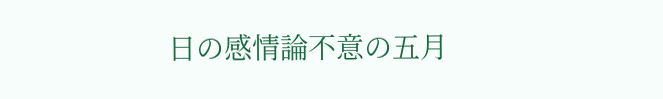日の感情論不意の五月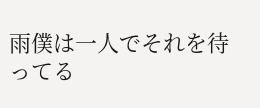雨僕は一人でそれを待ってる